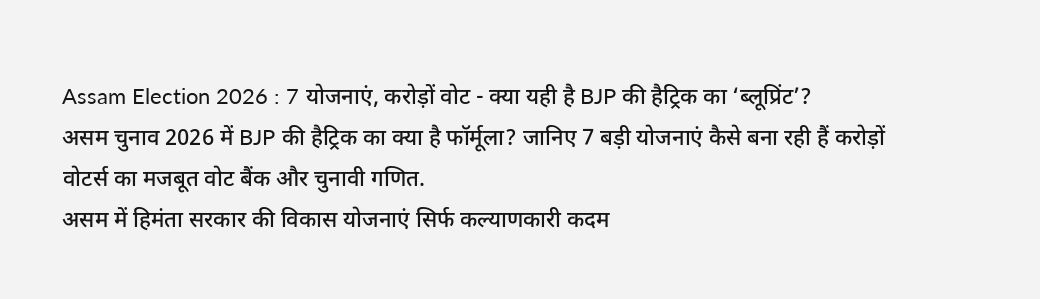Assam Election 2026 : 7 योजनाएं, करोड़ों वोट - क्या यही है BJP की हैट्रिक का ‘ब्लूप्रिंट’?
असम चुनाव 2026 में BJP की हैट्रिक का क्या है फॉर्मूला? जानिए 7 बड़ी योजनाएं कैसे बना रही हैं करोड़ों वोटर्स का मजबूत वोट बैंक और चुनावी गणित.
असम में हिमंता सरकार की विकास योजनाएं सिर्फ कल्याणकारी कदम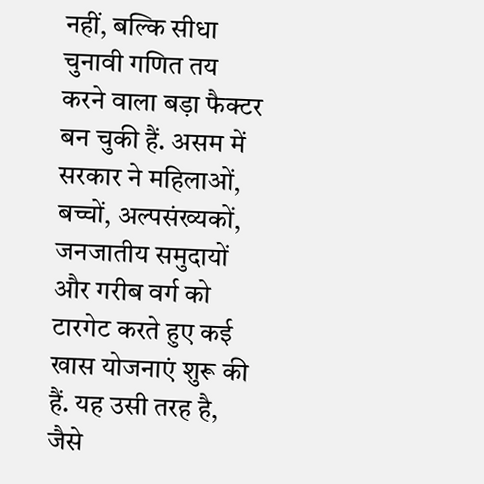नहीं, बल्कि सीधा चुनावी गणित तय करने वाला बड़ा फैक्टर बन चुकी हैं. असम में सरकार ने महिलाओं, बच्चों, अल्पसंख्यकों, जनजातीय समुदायों और गरीब वर्ग को टारगेट करते हुए कई खास योजनाएं शुरू की हैं. यह उसी तरह है, जैसे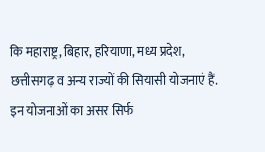कि महाराष्ट्र, बिहार, हरियाणा, मध्य प्रदेश, छत्तीसगढ़ व अन्य राज्यों की सियासी योजनाएं हैं. इन योजनाओं का असर सिर्फ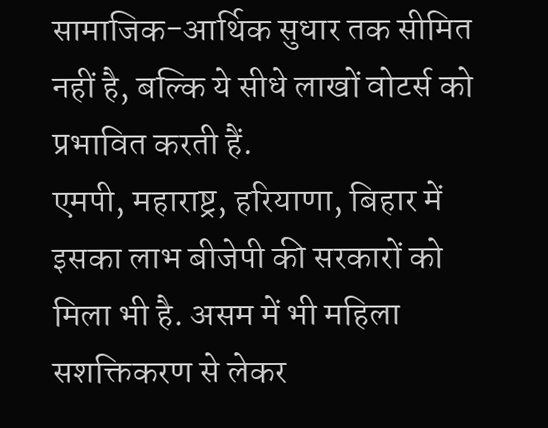सामाजिक-आर्थिक सुधार तक सीमित नहीं है, बल्कि ये सीधे लाखों वोटर्स को प्रभावित करती हैं.
एमपी, महाराष्ट्र, हरियाणा, बिहार में इसका लाभ बीजेपी की सरकारों को मिला भी है. असम में भी महिला सशक्तिकरण से लेकर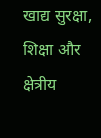खाद्य सुरक्षा, शिक्षा और क्षेत्रीय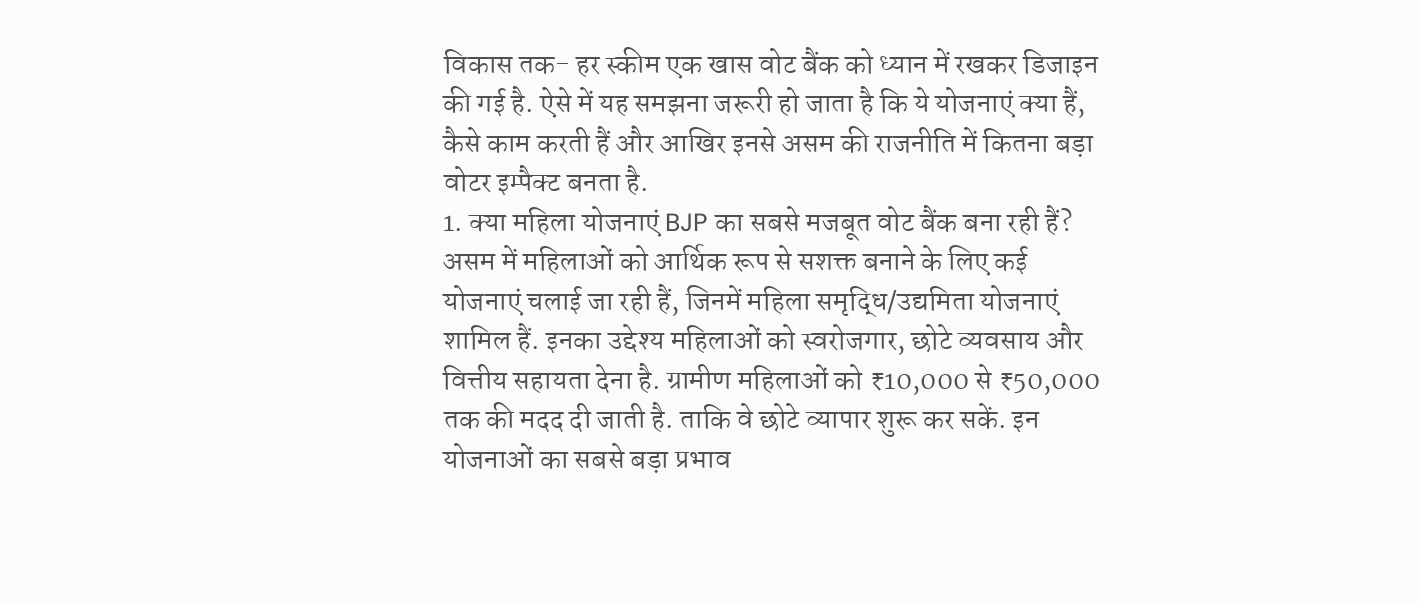विकास तक- हर स्कीम एक खास वोट बैंक को ध्यान में रखकर डिजाइन की गई है. ऐसे में यह समझना जरूरी हो जाता है कि ये योजनाएं क्या हैं, कैसे काम करती हैं और आखिर इनसे असम की राजनीति में कितना बड़ा वोटर इम्पैक्ट बनता है.
1. क्या महिला योजनाएं BJP का सबसे मजबूत वोट बैंक बना रही हैं?
असम में महिलाओं को आर्थिक रूप से सशक्त बनाने के लिए कई योजनाएं चलाई जा रही हैं, जिनमें महिला समृद्धि/उद्यमिता योजनाएं शामिल हैं. इनका उद्देश्य महिलाओं को स्वरोजगार, छोटे व्यवसाय और वित्तीय सहायता देना है. ग्रामीण महिलाओं को ₹10,000 से ₹50,000 तक की मदद दी जाती है. ताकि वे छोटे व्यापार शुरू कर सकें. इन योजनाओं का सबसे बड़ा प्रभाव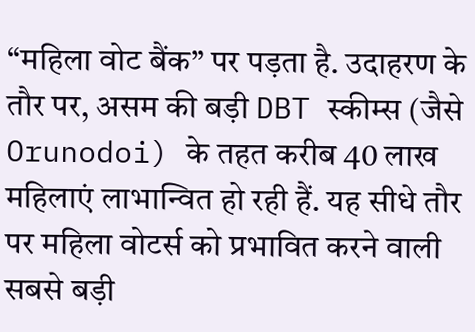“महिला वोट बैंक” पर पड़ता है. उदाहरण के तौर पर, असम की बड़ी DBT स्कीम्स (जैसे Orunodoi) के तहत करीब 40 लाख महिलाएं लाभान्वित हो रही हैं. यह सीधे तौर पर महिला वोटर्स को प्रभावित करने वाली सबसे बड़ी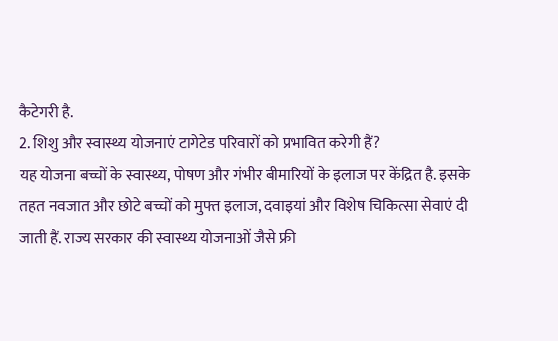कैटेगरी है.
2. शिशु और स्वास्थ्य योजनाएं टागेटेड परिवारों को प्रभावित करेगी हैं?
यह योजना बच्चों के स्वास्थ्य, पोषण और गंभीर बीमारियों के इलाज पर केंद्रित है. इसके तहत नवजात और छोटे बच्चों को मुफ्त इलाज, दवाइयां और विशेष चिकित्सा सेवाएं दी जाती हैं. राज्य सरकार की स्वास्थ्य योजनाओं जैसे फ्री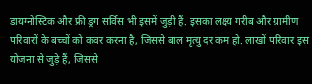डायग्नोस्टिक और फ्री ड्रग सर्विस भी इसमें जुड़ी हैं. इसका लक्ष्य गरीब और ग्रामीण परिवारों के बच्चों को कवर करना है, जिससे बाल मृत्यु दर कम हो. लाखों परिवार इस योजना से जुड़े हैं, जिससे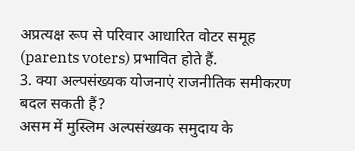अप्रत्यक्ष रूप से परिवार आधारित वोटर समूह (parents voters) प्रभावित होते हैं.
3. क्या अल्पसंख्यक योजनाएं राजनीतिक समीकरण बदल सकती हैं?
असम में मुस्लिम अल्पसंख्यक समुदाय के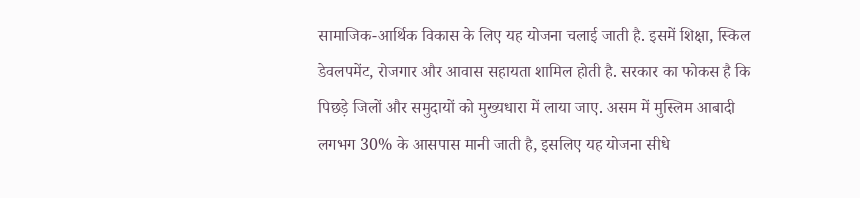सामाजिक-आर्थिक विकास के लिए यह योजना चलाई जाती है. इसमें शिक्षा, स्किल डेवलपमेंट, रोजगार और आवास सहायता शामिल होती है. सरकार का फोकस है कि पिछड़े जिलों और समुदायों को मुख्यधारा में लाया जाए. असम में मुस्लिम आबादी लगभग 30% के आसपास मानी जाती है, इसलिए यह योजना सीधे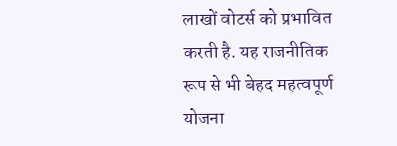लाखों वोटर्स को प्रभावित करती है. यह राजनीतिक रूप से भी बेहद महत्वपूर्ण योजना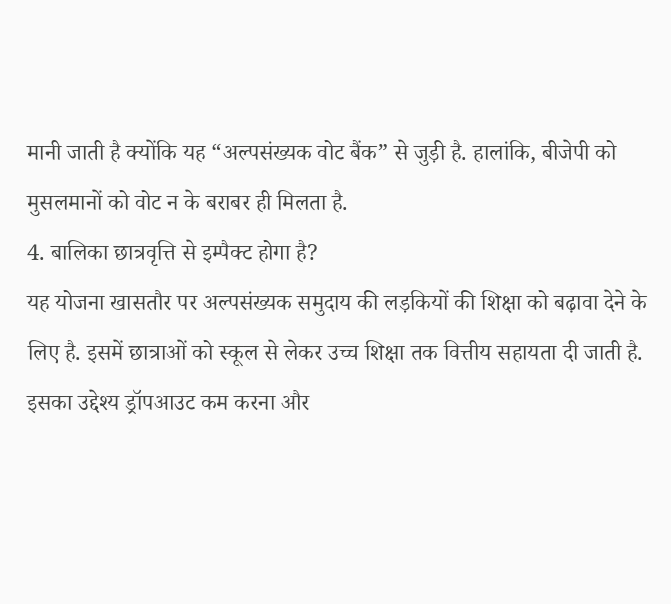मानी जाती है क्योंकि यह “अल्पसंख्यक वोट बैंक” से जुड़ी है. हालांकि, बीजेपी को मुसलमानों को वोट न के बराबर ही मिलता है.
4. बालिका छात्रवृत्ति से इम्पैक्ट होगा है?
यह योजना खासतौर पर अल्पसंख्यक समुदाय की लड़कियों की शिक्षा को बढ़ावा देने के लिए है. इसमें छात्राओं को स्कूल से लेकर उच्च शिक्षा तक वित्तीय सहायता दी जाती है. इसका उद्देश्य ड्रॉपआउट कम करना और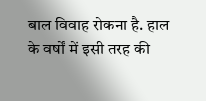बाल विवाह रोकना है. हाल के वर्षों में इसी तरह की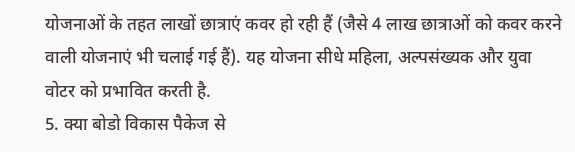योजनाओं के तहत लाखों छात्राएं कवर हो रही हैं (जैसे 4 लाख छात्राओं को कवर करने वाली योजनाएं भी चलाई गई हैं). यह योजना सीधे महिला, अल्पसंख्यक और युवा वोटर को प्रभावित करती है.
5. क्या बोडो विकास पैकेज से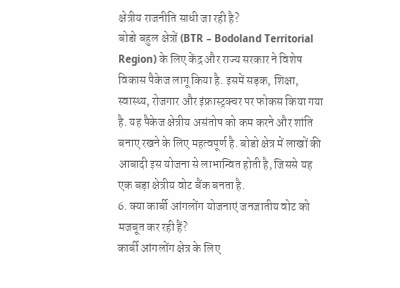क्षेत्रीय राजनीति साधी जा रही है?
बोडो बहुल क्षेत्रों (BTR – Bodoland Territorial Region) के लिए केंद्र और राज्य सरकार ने विशेष विकास पैकेज लागू किया है. इसमें सड़क, शिक्षा, स्वास्थ्य, रोजगार और इंफ्रास्ट्रक्चर पर फोकस किया गया है. यह पैकेज क्षेत्रीय असंतोष को कम करने और शांति बनाए रखने के लिए महत्वपूर्ण है. बोडो क्षेत्र में लाखों की आबादी इस योजना से लाभान्वित होती है, जिससे यह एक बड़ा क्षेत्रीय वोट बैंक बनता है.
6. क्या कार्बी आंगलोंग योजनाएं जनजातीय वोट को मजबूत कर रही हैं?
कार्बी आंगलोंग क्षेत्र के लिए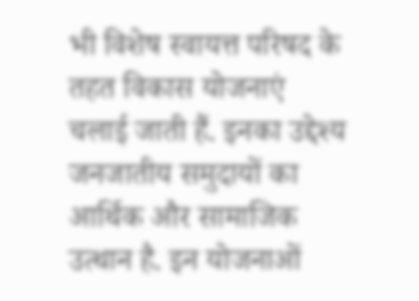भी विशेष स्वायत्त परिषद के तहत विकास योजनाएं चलाई जाती हैं. इनका उद्देश्य जनजातीय समुदायों का आर्थिक और सामाजिक उत्थान है. इन योजनाओं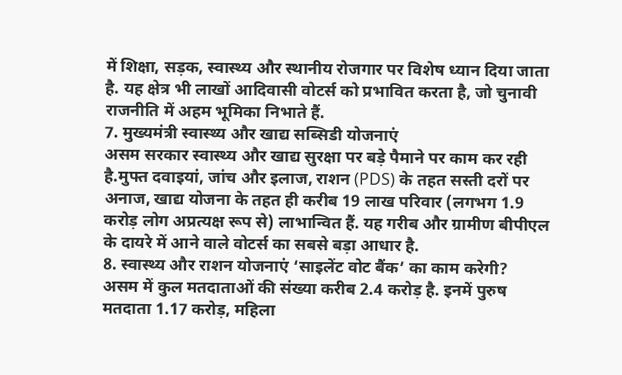में शिक्षा, सड़क, स्वास्थ्य और स्थानीय रोजगार पर विशेष ध्यान दिया जाता है. यह क्षेत्र भी लाखों आदिवासी वोटर्स को प्रभावित करता है, जो चुनावी राजनीति में अहम भूमिका निभाते हैं.
7. मुख्यमंत्री स्वास्थ्य और खाद्य सब्सिडी योजनाएं
असम सरकार स्वास्थ्य और खाद्य सुरक्षा पर बड़े पैमाने पर काम कर रही है.मुफ्त दवाइयां, जांच और इलाज, राशन (PDS) के तहत सस्ती दरों पर अनाज, खाद्य योजना के तहत ही करीब 19 लाख परिवार (लगभग 1.9 करोड़ लोग अप्रत्यक्ष रूप से) लाभान्वित हैं. यह गरीब और ग्रामीण बीपीएल के दायरे में आने वाले वोटर्स का सबसे बड़ा आधार है.
8. स्वास्थ्य और राशन योजनाएं ‘साइलेंट वोट बैंक’ का काम करेगी?
असम में कुल मतदाताओं की संख्या करीब 2.4 करोड़ है. इनमें पुरुष मतदाता 1.17 करोड़, महिला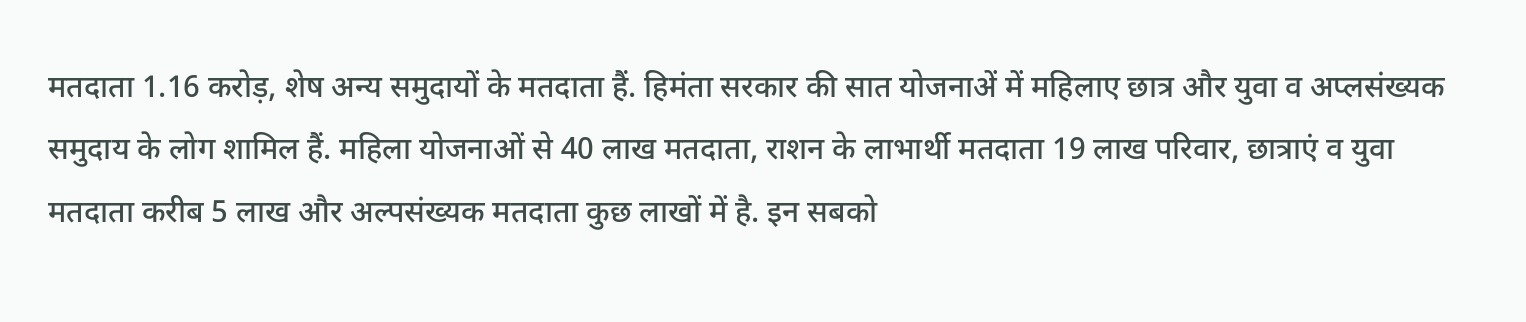मतदाता 1.16 करोड़, शेष अन्य समुदायों के मतदाता हैं. हिमंता सरकार की सात योजनाअें में महिलाए छात्र और युवा व अप्लसंख्यक समुदाय के लोग शामिल हैं. महिला योजनाओं से 40 लाख मतदाता, राशन के लाभार्थी मतदाता 19 लाख परिवार, छात्राएं व युवा मतदाता करीब 5 लाख और अल्पसंख्यक मतदाता कुछ लाखों में है. इन सबको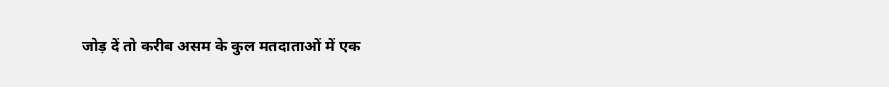जोड़ दें तो करीब असम के कुल मतदाताओं में एक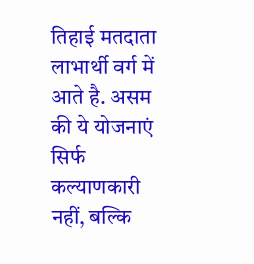तिहाई मतदाता लाभार्थी वर्ग में आते है. असम की ये योजनाएं सिर्फ कल्याणकारी नहीं, बल्कि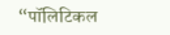“पॉलिटिकल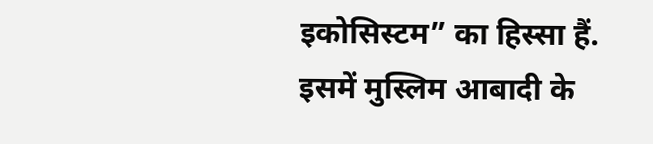इकोसिस्टम” का हिस्सा हैं. इसमें मुस्लिम आबादी के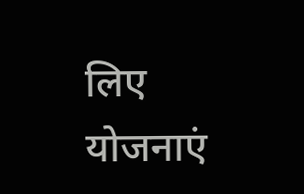लिए योजनाएं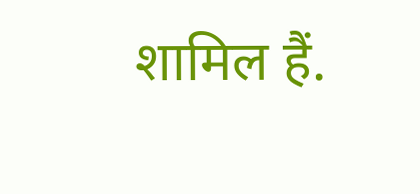शामिल हैं.